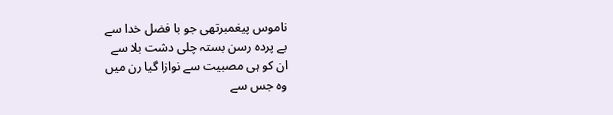ناموس پیغمبرتھی جو با فضل خدا سے
بے پردہ رسن بستہ چلی دشت بلا سے
ان کو ہی مصبیت سے نوازا گیا رن میں
وہ جس سے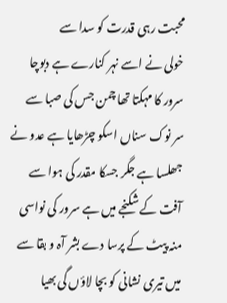محبت رہی قدرت کو سدا سے
خولی نے اسے نہر کنارے ہے دبوچا
سرور کا مہکتا تھا چمن جس کی صبا سے
سر نوک سناں اسکو چڑھایا ہے عدو نے
جھلسا ہے جگر جسکا مقدر کی ہوا سے
آفت کے شکنجے میں ہے سرور کی نواسی
منہ پیٹ کے پرسا دے بشر آہ و بقا سے
میں تیری نشانی کو بچا لاؤں گی بھیا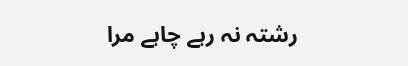رشتہ نہ رہے چاہے مرا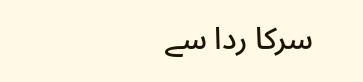سرکا ردا سے